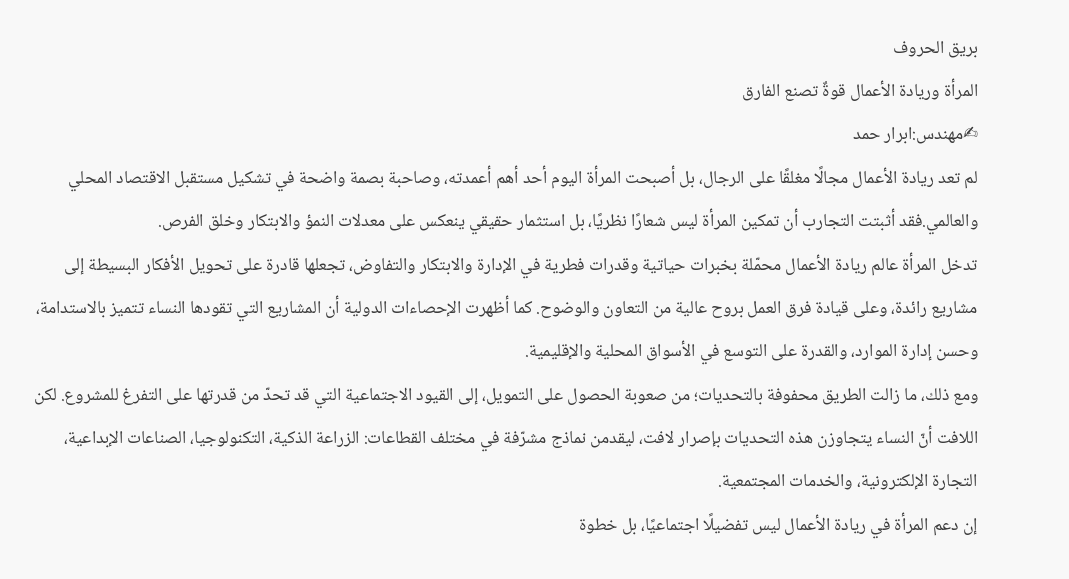بريق الحروف
المرأة وريادة الأعمال قوةٌ تصنع الفارق
✍مھندس:ابرار حمد
لم تعد ريادة الأعمال مجالًا مغلقًا على الرجال، بل أصبحت المرأة اليوم أحد أهم أعمدته، وصاحبة بصمة واضحة في تشكيل مستقبل الاقتصاد المحلي والعالمي.فقد أثبتت التجارب أن تمكين المرأة ليس شعارًا نظريًا، بل استثمار حقيقي ينعكس على معدلات النمؤ والابتكار وخلق الفرص.
تدخل المرأة عالم ريادة الأعمال محمّلة بخبرات حياتية وقدرات فطرية في الإدارة والابتكار والتفاوض، تجعلها قادرة على تحويل الأفكار البسيطة إلى مشاريع رائدة، وعلى قيادة فرق العمل بروح عالية من التعاون والوضوح. كما أظهرت الإحصاءات الدولية أن المشاريع التي تقودها النساء تتميز بالاستدامة، وحسن إدارة الموارد، والقدرة على التوسع في الأسواق المحلية والإقليمية.
ومع ذلك، ما زالت الطريق محفوفة بالتحديات؛ من صعوبة الحصول على التمويل، إلى القيود الاجتماعية التي قد تحدّ من قدرتها على التفرغ للمشروع. لكن اللافت أنّ النساء يتجاوزن هذه التحديات بإصرار لافت، ليقدمن نماذج مشرّفة في مختلف القطاعات: الزراعة الذكية، التكنولوجيا، الصناعات الإبداعية، التجارة الإلكترونية، والخدمات المجتمعية.
إن دعم المرأة في ريادة الأعمال ليس تفضيلًا اجتماعيًا، بل خطوة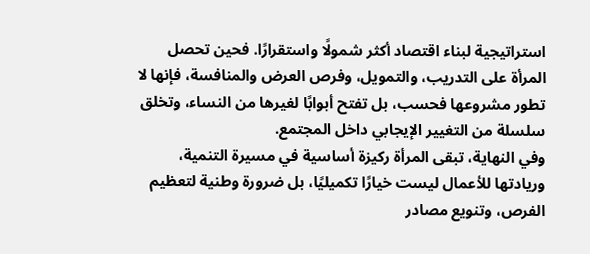استراتيجية لبناء اقتصاد أكثر شمولًا واستقرارًا. فحين تحصل المرأة على التدريب، والتمويل، وفرص العرض والمنافسة، فإنها لا تطور مشروعها فحسب، بل تفتح أبوابًا لغيرها من النساء، وتخلق سلسلة من التغيير الإيجابي داخل المجتمع.
وفي النهاية، تبقى المرأة ركيزة أساسية في مسيرة التنمية، وريادتها للأعمال ليست خيارًا تكميليًا، بل ضرورة وطنية لتعظيم الفرص، وتنويع مصادر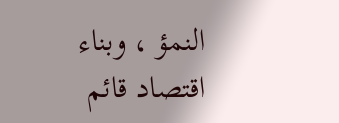النمؤ ، وبناء اقتصاد قائم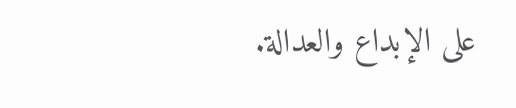على الإبداع والعدالة.